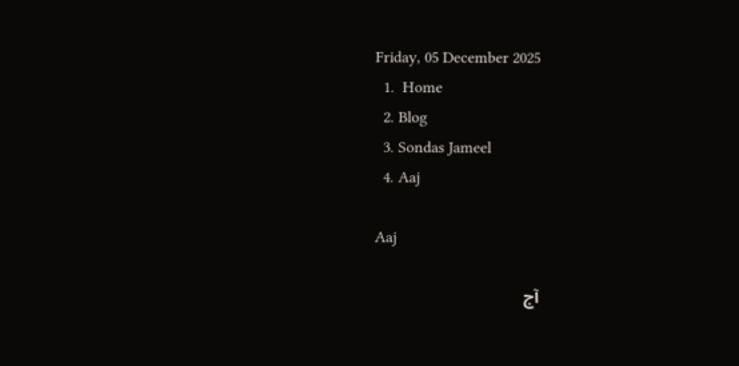Friday, 05 December 2025
  1.  Home
  2. Blog
  3. Sondas Jameel
  4. Aaj

Aaj

آج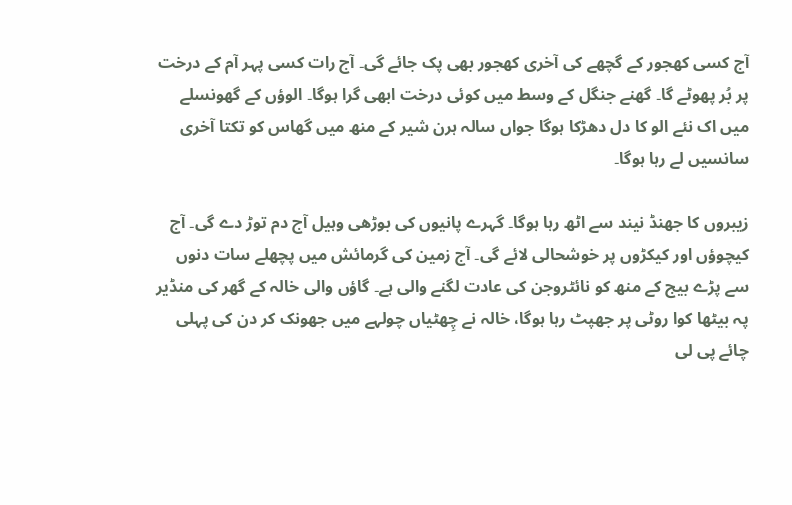آج کسی کھجور کے گچھے کی آخری کھجور بھی پک جائے گی۔ آج رات کسی پہر آم کے درخت پر بُر پھوٹے گا۔ گھنے جنگل کے وسط میں کوئی درخت ابھی گرا ہوگا۔ الوؤں کے گھونسلے میں اک نئے الو کا دل دھڑکا ہوگا جواں سالہ ہرن شیر کے منھ میں گھاس کو تکتا آخری سانسیں لے رہا ہوگا۔

زیبروں کا جھنڈ نیند سے اٹھ رہا ہوگا۔ گہرے پانیوں کی بوڑھی وہیل آج دم توڑ دے گی۔ آج کیچوؤں اور کیکڑوں پر خوشحالی لائے گی۔ آج زمین کی گرمائش میں پچھلے سات دنوں سے پڑے بیج کے منھ کو نائٹروجن کی عادت لگنے والی ہے۔ گاؤں والی خالہ کے گھر کی منڈیر پہ بیٹھا کوا روٹی پر جھپٹ رہا ہوگا، خالہ نے چِھٹیاں چولہے میں جھونک کر دن کی پہلی چائے پی لی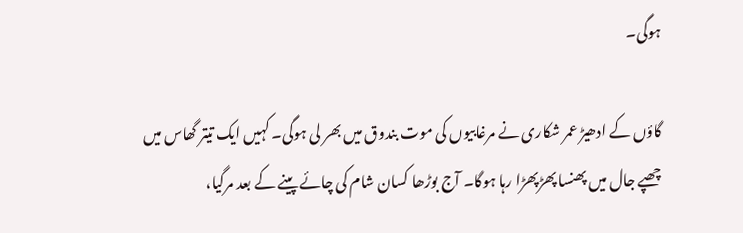ہوگی۔

گاؤں کے ادھیڑ عمر شکاری نے مرغابیوں کی موت بندوق میں بھر لی ہوگی۔ کہیں ایک تیتر گھاس میں چھپے جال میں پھنسا پھڑپھڑا رہا ہوگا۔ آج بوڑھا کسان شام کی چائے پینے کے بعد مرگیا،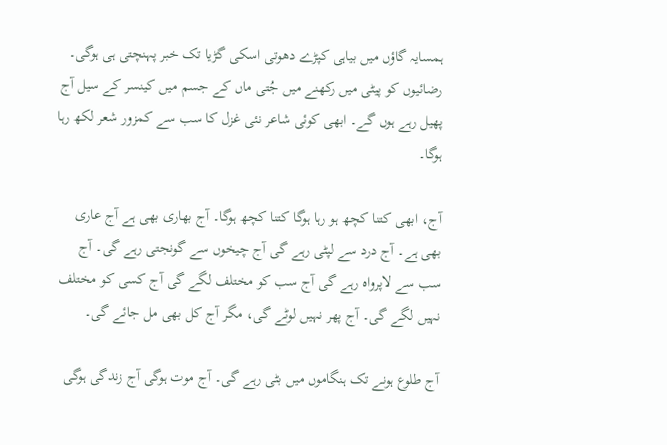ہمسایہ گاؤں میں بیاہی کپڑے دھوتی اسکی گڑیا تک خبر پہنچتی ہی ہوگی۔ رضائیوں کو پیٹی میں رکھنے میں جُتی ماں کے جسم میں کینسر کے سیل آج پھیل رہے ہوں گے۔ ابھی کوئی شاعر نئی غزل کا سب سے کمزور شعر لکھ رہا ہوگا۔

آج، ابھی کتنا کچھ ہو رہا ہوگا کتنا کچھ ہوگا۔ آج بھاری بھی ہے آج عاری بھی ہے۔ آج درد سے لپٹی رہے گی آج چیخوں سے گونجتی رہے گی۔ آج سب سے لاپرواہ رہے گی آج سب کو مختلف لگے گی آج کسی کو مختلف نہیں لگے گی۔ آج پھر نہیں لوٹے گی، مگر آج کل بھی مل جائے گی۔

آج طلوع ہونے تک ہنگاموں میں بٹی رہے گی۔ آج موت ہوگی آج زندگی ہوگی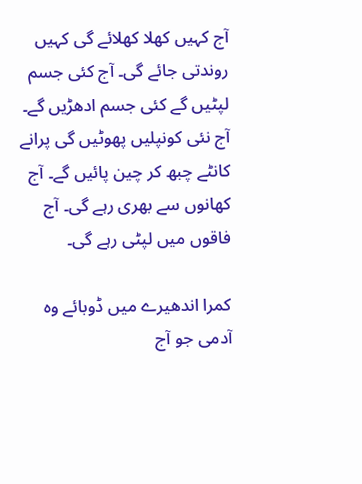آج کہیں کھلا کھلائے گی کہیں روندتی جائے گی۔ آج کئی جسم لپٹیں گے کئی جسم ادھڑیں گے۔ آج نئی کونپلیں پھوٹیں گی پرانے کانٹے چبھ کر چین پائیں گے۔ آج کھانوں سے بھری رہے گی۔ آج فاقوں میں لپٹی رہے گی۔

کمرا اندھیرے میں ڈوبائے وہ آدمی جو آج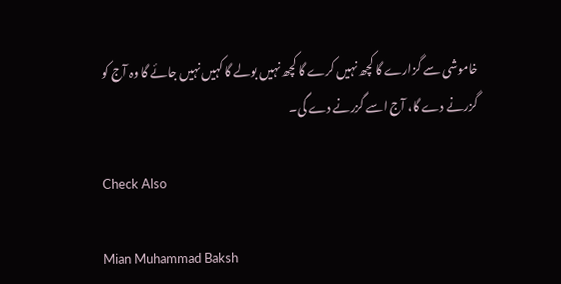خاموشی سے گزارے گا کچھ نہیں کرے گا کچھ نہیں بولے گا کہیں نہیں جائے گا وہ آج کو گزرنے دے گا، آج اسے گزرنے دے گی۔

Check Also

Mian Muhammad Baksh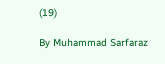(19)

By Muhammad Sarfaraz